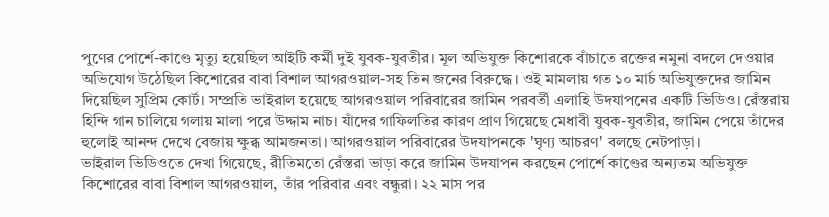পুণের পোর্শে-কাণ্ডে মৃত্যু হয়েছিল আইটি কর্মী দুই যুবক-যুবতীর। মূল অভিযুক্ত কিশোরকে বাঁচাতে রক্তের নমুনা বদলে দেওয়ার অভিযোগ উঠেছিল কিশোরের বাবা বিশাল আগরওয়াল-সহ তিন জনের বিরুদ্ধে। ওই মামলায় গত ১০ মার্চ অভিযুক্তদের জামিন দিয়েছিল সুপ্রিম কোর্ট। সম্প্রতি ভাইরাল হয়েছে আগরওয়াল পরিবারের জামিন পরবর্তী এলাহি উদযাপনের একটি ভিডিও। রেঁস্তরায় হিন্দি গান চালিয়ে গলায় মালা পরে উদ্দাম নাচ। যাঁদের গাফিলতির কারণ প্রাণ গিয়েছে মেধাবী যুবক-যুবতীর, জামিন পেয়ে তাঁদের হুলোই আনন্দ দেখে বেজায় ক্ষুব্ধ আমজনতা। আগরওয়াল পরিবারের উদযাপনকে 'ঘৃণ্য আচরণ' বলছে নেটপাড়া।
ভাইরাল ভিডিওতে দেখা গিয়েছে, রীতিমতো রেঁস্তরা ভাড়া করে জামিন উদযাপন করছেন পোর্শে কাণ্ডের অন্যতম অভিযুক্ত কিশোরের বাবা বিশাল আগরওয়াল, তাঁর পরিবার এবং বন্ধুরা। ২২ মাস পর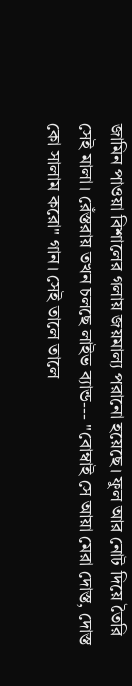জামিন পাওয়া বিশালের গলায় জয়মাল্য পরানো হয়েছে। ফুল আর নোট দিয়ে তৈরি সেই মালা। রেঁস্তরায় তখন চলছে লাইভ ব্যান্ড--- "বোম্বাই সে আয়া মেরা দোস্ত, দোস্ত কো সালাম করো" গান। সেই তালে তালে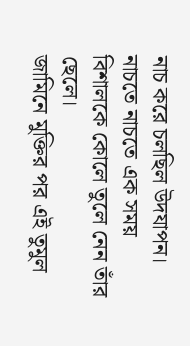নাচ করে চলছিল উদযাপন। নাচতে নাচতে এক সময় বিশালকে কোলে তুলে নেন তাঁর ছেলে।
জামিনে মুক্তির পর এই তুমুল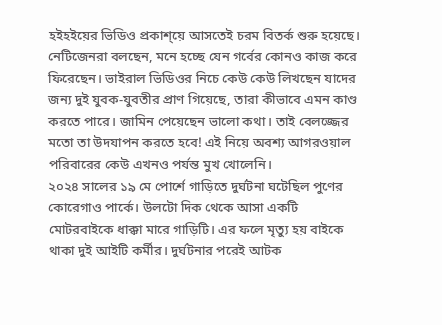হইহইয়ের ভিডিও প্রকাশ্য়ে আসতেই চরম বিতর্ক শুরু হয়েছে। নেটিজেনরা বলছেন, মনে হচ্ছে যেন গর্বের কোনও কাজ করে ফিরেছেন। ভাইরাল ভিডিওর নিচে কেউ কেউ লিখছেন যাদের জন্য দুই যুবক-যুবতীর প্রাণ গিয়েছে, তারা কীভাবে এমন কাণ্ড করতে পারে। জামিন পেয়েছেন ভালো কথা। তাই বেলজ্জের মতো তা উদযাপন করতে হবে! এই নিয়ে অবশ্য আগরওয়াল পরিবারের কেউ এখনও পর্যন্ত মুখ খোলেনি।
২০২৪ সালের ১৯ মে পোর্শে গাড়িতে দুর্ঘটনা ঘটেছিল পুণের কোরেগাও পার্কে। উলটো দিক থেকে আসা একটি মোটরবাইকে ধাক্কা মারে গাড়িটি। এর ফলে মৃত্যু হয় বাইকে থাকা দুই আইটি কর্মীর। দুর্ঘটনার পরেই আটক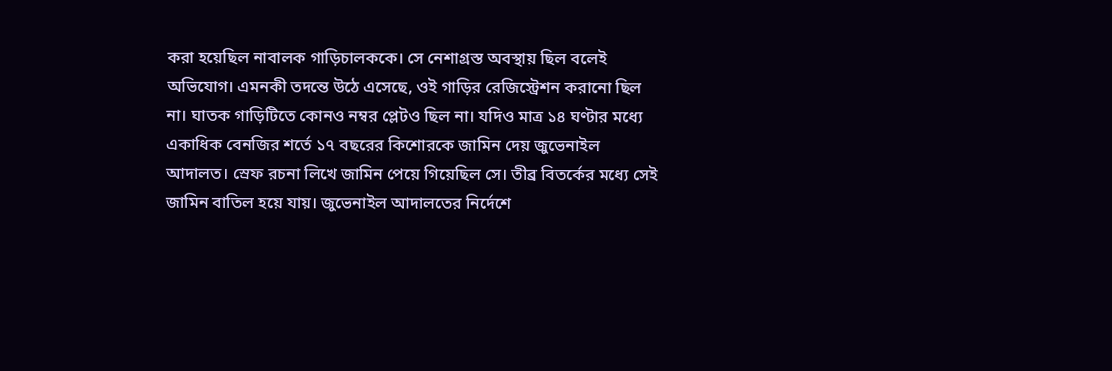করা হয়েছিল নাবালক গাড়িচালককে। সে নেশাগ্রস্ত অবস্থায় ছিল বলেই অভিযোগ। এমনকী তদন্তে উঠে এসেছে, ওই গাড়ির রেজিস্ট্রেশন করানো ছিল না। ঘাতক গাড়িটিতে কোনও নম্বর প্লেটও ছিল না। যদিও মাত্র ১৪ ঘণ্টার মধ্যে একাধিক বেনজির শর্তে ১৭ বছরের কিশোরকে জামিন দেয় জুভেনাইল আদালত। স্রেফ রচনা লিখে জামিন পেয়ে গিয়েছিল সে। তীব্র বিতর্কের মধ্যে সেই জামিন বাতিল হয়ে যায়। জুভেনাইল আদালতের নির্দেশে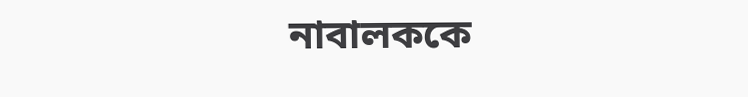নাবালককে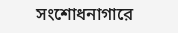সংশোধনাগারে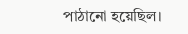পাঠানো হয়েছিল।